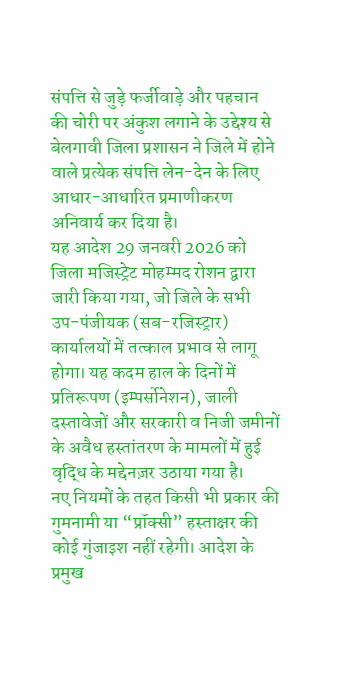संपत्ति से जुड़े फर्जीवाड़े और पहचान की चोरी पर अंकुश लगाने के उद्देश्य से बेलगावी जिला प्रशासन ने जिले में होने वाले प्रत्येक संपत्ति लेन-देन के लिए आधार-आधारित प्रमाणीकरण अनिवार्य कर दिया है।
यह आदेश 29 जनवरी 2026 को जिला मजिस्ट्रेट मोहम्मद रोशन द्वारा जारी किया गया, जो जिले के सभी उप-पंजीयक (सब-रजिस्ट्रार) कार्यालयों में तत्काल प्रभाव से लागू होगा। यह कदम हाल के दिनों में प्रतिरूपण (इम्पर्सोनेशन), जाली दस्तावेजों और सरकारी व निजी जमीनों के अवैध हस्तांतरण के मामलों में हुई वृद्धि के मद्देनज़र उठाया गया है।
नए नियमों के तहत किसी भी प्रकार की गुमनामी या “प्रॉक्सी” हस्ताक्षर की कोई गुंजाइश नहीं रहेगी। आदेश के प्रमुख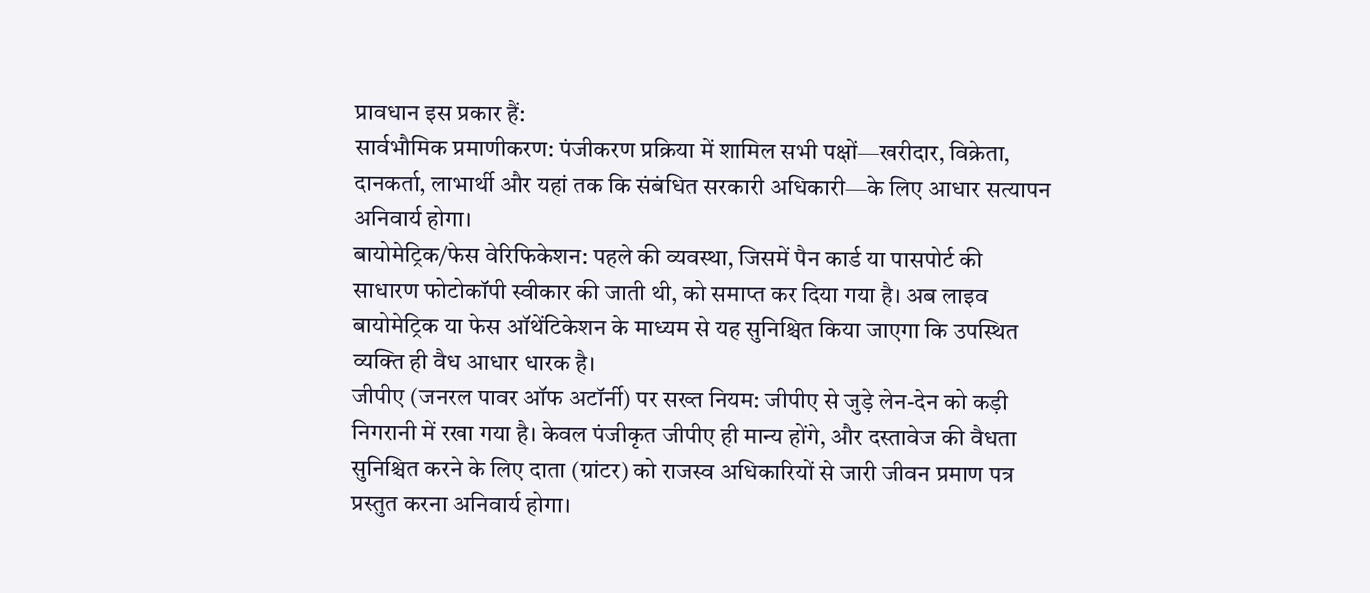प्रावधान इस प्रकार हैं:
सार्वभौमिक प्रमाणीकरण: पंजीकरण प्रक्रिया में शामिल सभी पक्षों—खरीदार, विक्रेता, दानकर्ता, लाभार्थी और यहां तक कि संबंधित सरकारी अधिकारी—के लिए आधार सत्यापन अनिवार्य होगा।
बायोमेट्रिक/फेस वेरिफिकेशन: पहले की व्यवस्था, जिसमें पैन कार्ड या पासपोर्ट की साधारण फोटोकॉपी स्वीकार की जाती थी, को समाप्त कर दिया गया है। अब लाइव बायोमेट्रिक या फेस ऑथेंटिकेशन के माध्यम से यह सुनिश्चित किया जाएगा कि उपस्थित व्यक्ति ही वैध आधार धारक है।
जीपीए (जनरल पावर ऑफ अटॉर्नी) पर सख्त नियम: जीपीए से जुड़े लेन-देन को कड़ी निगरानी में रखा गया है। केवल पंजीकृत जीपीए ही मान्य होंगे, और दस्तावेज की वैधता सुनिश्चित करने के लिए दाता (ग्रांटर) को राजस्व अधिकारियों से जारी जीवन प्रमाण पत्र प्रस्तुत करना अनिवार्य होगा।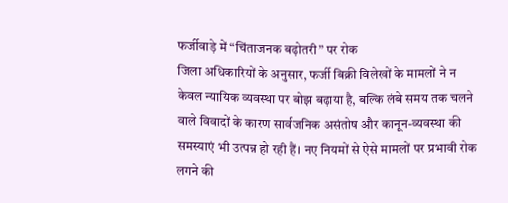फर्जीवाड़े में “चिंताजनक बढ़ोतरी” पर रोक
जिला अधिकारियों के अनुसार, फर्जी बिक्री विलेखों के मामलों ने न केवल न्यायिक व्यवस्था पर बोझ बढ़ाया है, बल्कि लंबे समय तक चलने वाले विवादों के कारण सार्वजनिक असंतोष और कानून-व्यवस्था की समस्याएं भी उत्पन्न हो रही हैं। नए नियमों से ऐसे मामलों पर प्रभावी रोक लगने की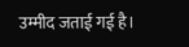उम्मीद जताई गई है।